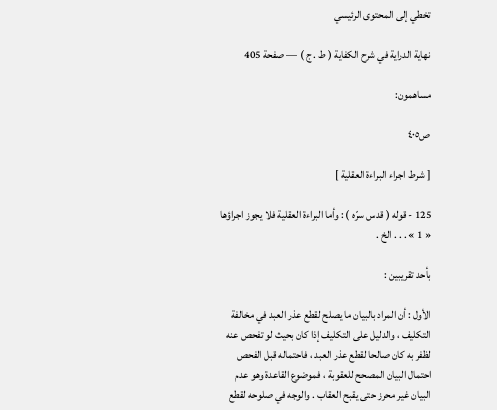تخطي إلى المحتوى الرئيسي

نهاية الدراية في شرح الكفاية ( ط . ج ) — صفحة 405

مساهمون:

ص٤٠٥

[ شرط اجراء البراءة العقلية ]

125 - قوله ( قدس سرّه ) : وأما البراءة العقلية فلا يجوز اجراؤها « 1 » . . . الخ .

بأحد تقريبين :

الأول : أن المراد بالبيان ما يصلح لقطع عذر العبد في مخالفة التكليف ، والدليل على التكليف إذا كان بحيث لو تفحص عنه لظفر به كان صالحا لقطع عذر العبد ، فاحتماله قبل الفحص احتمال البيان المصحح للعقوبة ، فموضوع القاعدة وهو عدم البيان غير محرز حتى يقبح العقاب . والوجه في صلوحه لقطع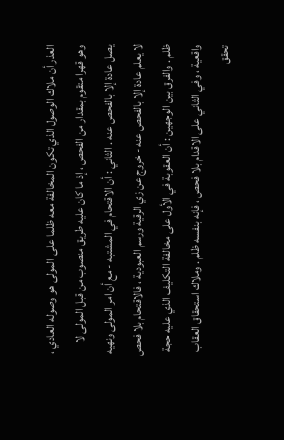العذر أن ملاك الوصول الذي تكون المخالفة معه ظلما على المولى هو وصوله العادي ، وهو قهرا متقوم بمقدار من الفحص ، إذ ما كان عليه طريق منصوب من قبل المولى لا يصل عادة إلا بالفحص عنه . الثاني : أن الاقتحام في المشتبه - مع أن امر المولى ونهيه لا يعلم عادة إلا بالفحص عنه - خروج عن زي الرقية ورسم العبودية ، فالاقتحام بلا فحص ظلم . والفرق بين الوجهين : أن العقوبة في الأول على مخالفة التكليف الذي عليه حجة واقعية ، وفي الثاني على الاقدام بلا فحص ، فإنه بنفسه ظلم . وملاك استحقاق العقاب تحقق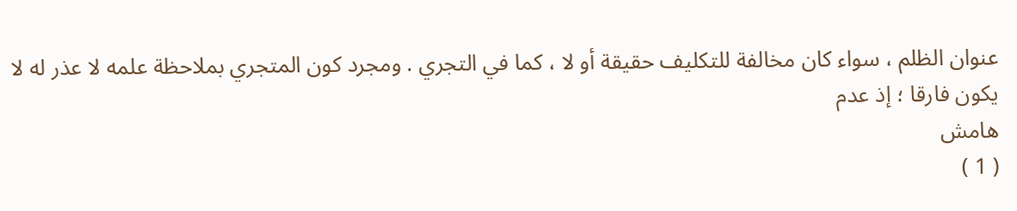عنوان الظلم ، سواء كان مخالفة للتكليف حقيقة أو لا ، كما في التجري . ومجرد كون المتجري بملاحظة علمه لا عذر له لا يكون فارقا ؛ إذ عدم
هامش
( 1 )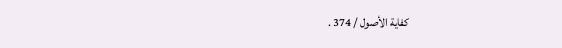كفاية الأصول / 374 .